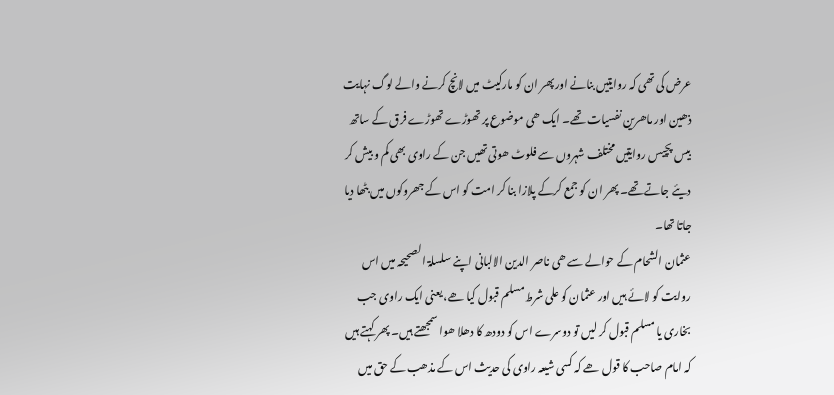عرض کی تھی کہ روایتیں بنانے اور پھر ان کو مارکیٹ میں لانچ کرنے والے لوگ نہایت ذھین اور ماھرین نفسیات تھے۔ ایک ھی موضوع پر تھوڑے تھوڑے فرق کے ساتھ بیس پچیس روایتیں مختلف شہروں سے فلوٹ ھوتی تھیں جن کے راوی بھی کم و بیش کر دیئے جاتے تھے۔ پھر ان کو جمع کرکے پلازا بنا کر امت کو اس کے جھروکوں میں بٹھا دیا جاتا تھا۔
عثمان الشحام کے حوالے سے ھی ناصر الدین الالبانی اپنے سلسلۃ الصحیحہ میں اس روایت کو لائے ہیں اور عثمان کو علی شرط مسلم قبول کیا ھے، یعنی ایک راوی جب بخاری یا مسلم قبول کر لیں تو دوسرے اس کو دودھ کا دھلا ھوا سمجھتے ہیں۔ پھر کہتے ہیں کہ امام صاحب کا قول ھے کہ کسی شیعہ راوی کی حدیث اس کے مذھب کے حق میں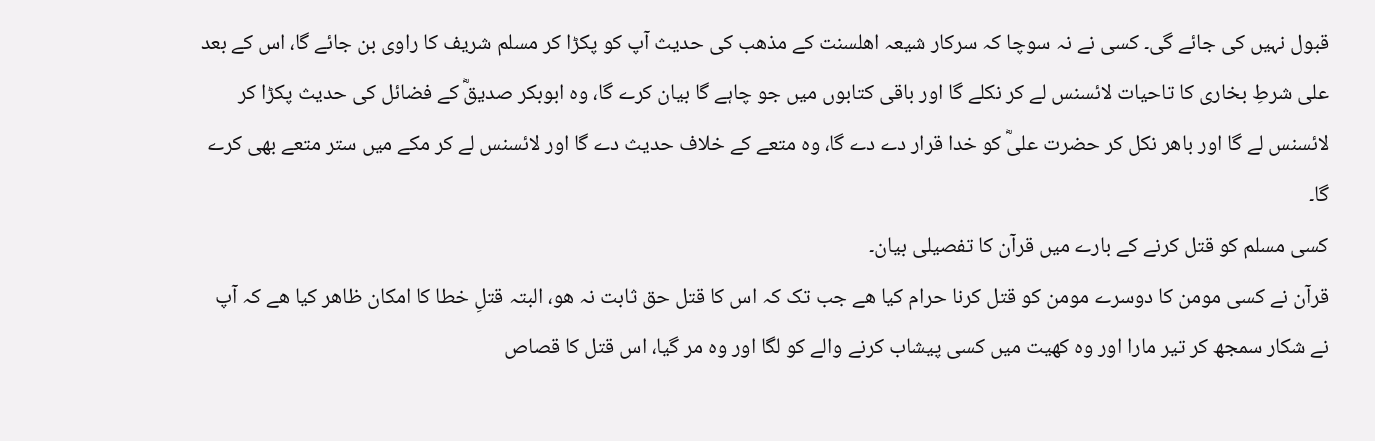قبول نہیں کی جائے گی۔ کسی نے نہ سوچا کہ سرکار شیعہ اھلسنت کے مذھب کی حدیث آپ کو پکڑا کر مسلم شریف کا راوی بن جائے گا، اس کے بعد علی شرطِ بخاری کا تاحیات لائسنس لے کر نکلے گا اور باقی کتابوں میں جو چاہے گا بیان کرے گا، وہ ابوبکر صدیقؓ کے فضائل کی حدیث پکڑا کر لائسنس لے گا اور باھر نکل کر حضرت علیؓ کو خدا قرار دے دے گا، وہ متعے کے خلاف حدیث دے گا اور لائسنس لے کر مکے میں ستر متعے بھی کرے گا۔
کسی مسلم کو قتل کرنے کے بارے میں قرآن کا تفصیلی بیان۔
قرآن نے کسی مومن کا دوسرے مومن کو قتل کرنا حرام کیا ھے جب تک کہ اس کا قتل حق ثابت نہ ھو، البتہ قتلِ خطا کا امکان ظاھر کیا ھے کہ آپ نے شکار سمجھ کر تیر مارا اور وہ کھیت میں کسی پیشاب کرنے والے کو لگا اور وہ مر گیا، اس قتل کا قصاص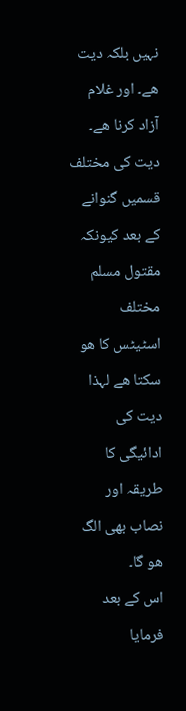نہیں بلکہ دیت ھے۔ اور غلام آزاد کرنا ھے۔ دیت کی مختلف قسمیں گنوانے کے بعد کیونکہ مقتول مسلم مختلف اسٹیٹس کا ھو سکتا ھے لہذا دیت کی ادائیگی کا طریقہ اور نصاب بھی الگ ھو گا۔
اس کے بعد فرمایا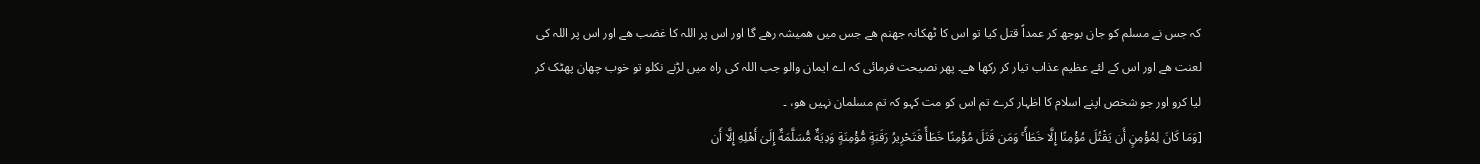کہ جس نے مسلم کو جان بوجھ کر عمداً قتل کیا تو اس کا ٹھکانہ جھنم ھے جس میں ھمیشہ رھے گا اور اس پر اللہ کا غضب ھے اور اس پر اللہ کی لعنت ھے اور اس کے لئے عظیم عذاب تیار کر رکھا ھے۔ پھر نصیحت فرمائی کہ اے ایمان والو جب اللہ کی راہ میں لڑنے نکلو تو خوب چھان پھٹک کر لیا کرو اور جو شخص اپنے اسلام کا اظہار کرے تم اس کو مت کہو کہ تم مسلمان نہیں ھو، ۔
[وَمَا كَانَ لِمُؤْمِنٍ أَن يَقْتُلَ مُؤْمِنًا إِلَّا خَطَأً ۚ وَمَن قَتَلَ مُؤْمِنًا خَطَأً فَتَحْرِيرُ رَقَبَةٍ مُّؤْمِنَةٍ وَدِيَةٌ مُّسَلَّمَةٌ إِلَىٰ أَهْلِهِ إِلَّا أَن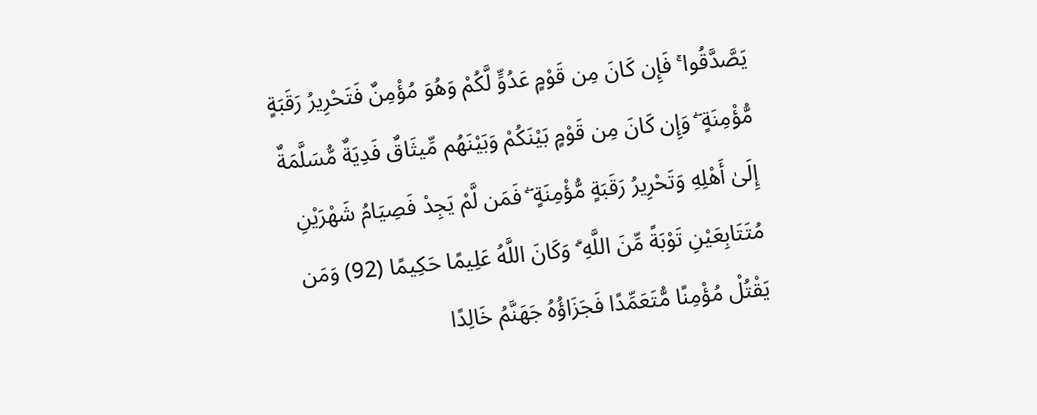يَصَّدَّقُوا ۚ فَإِن كَانَ مِن قَوْمٍ عَدُوٍّ لَّكُمْ وَهُوَ مُؤْمِنٌ فَتَحْرِيرُ رَقَبَةٍ مُّؤْمِنَةٍ ۖ وَإِن كَانَ مِن قَوْمٍ بَيْنَكُمْ وَبَيْنَهُم مِّيثَاقٌ فَدِيَةٌ مُّسَلَّمَةٌ إِلَىٰ أَهْلِهِ وَتَحْرِيرُ رَقَبَةٍ مُّؤْمِنَةٍ ۖ فَمَن لَّمْ يَجِدْ فَصِيَامُ شَهْرَيْنِ مُتَتَابِعَيْنِ تَوْبَةً مِّنَ اللَّهِ ۗ وَكَانَ اللَّهُ عَلِيمًا حَكِيمًا (92) وَمَن يَقْتُلْ مُؤْمِنًا مُّتَعَمِّدًا فَجَزَاؤُهُ جَهَنَّمُ خَالِدًا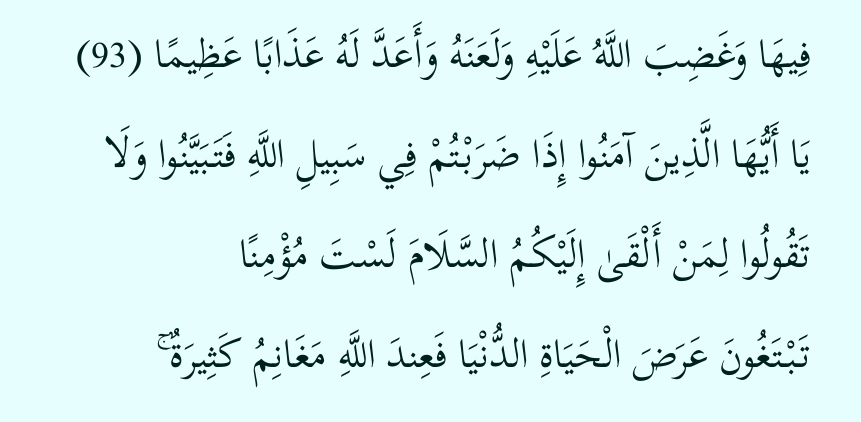فِيهَا وَغَضِبَ اللَّهُ عَلَيْهِ وَلَعَنَهُ وَأَعَدَّ لَهُ عَذَابًا عَظِيمًا (93) يَا أَيُّهَا الَّذِينَ آمَنُوا إِذَا ضَرَبْتُمْ فِي سَبِيلِ اللَّهِ فَتَبَيَّنُوا وَلَا تَقُولُوا لِمَنْ أَلْقَىٰ إِلَيْكُمُ السَّلَامَ لَسْتَ مُؤْمِنًا
تَبْتَغُونَ عَرَضَ الْحَيَاةِ الدُّنْيَا فَعِندَ اللَّهِ مَغَانِمُ كَثِيرَةٌ ۚ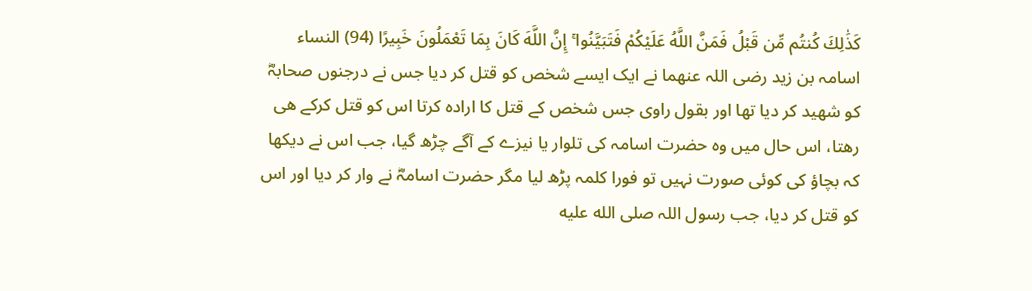كَذَٰلِكَ كُنتُم مِّن قَبْلُ فَمَنَّ اللَّهُ عَلَيْكُمْ فَتَبَيَّنُوا ۚ إِنَّ اللَّهَ كَانَ بِمَا تَعْمَلُونَ خَبِيرًا (94) النساء
اسامہ بن زید رضی اللہ عنھما نے ایک ایسے شخص کو قتل کر دیا جس نے درجنوں صحابہؓ کو شھید کر دیا تھا اور بقول راوی جس شخص کے قتل کا ارادہ کرتا اس کو قتل کرکے ھی رھتا، اس حال میں وہ حضرت اسامہ کی تلوار یا نیزے کے آگے چڑھ گیا، جب اس نے دیکھا کہ بچاؤ کی کوئی صورت نہیں تو فورا کلمہ پڑھ لیا مگر حضرت اسامہؓ نے وار کر دیا اور اس کو قتل کر دیا، جب رسول اللہ صلى الله عليه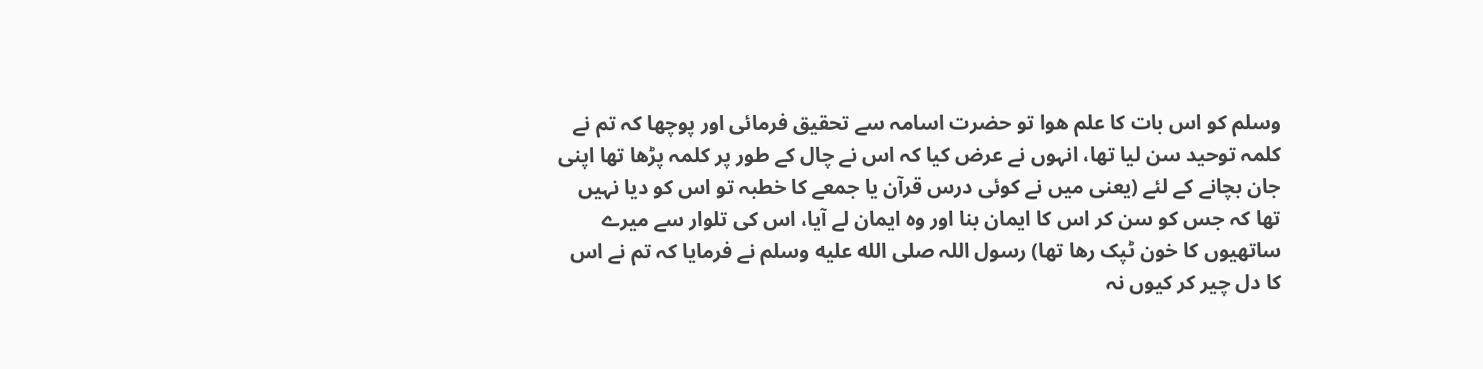وسلم کو اس بات کا علم ھوا تو حضرت اسامہ سے تحقیق فرمائی اور پوچھا کہ تم نے کلمہ توحید سن لیا تھا، انہوں نے عرض کیا کہ اس نے چال کے طور پر کلمہ پڑھا تھا اپنی جان بچانے کے لئے (یعنی میں نے کوئی درس قرآن یا جمعے کا خطبہ تو اس کو دیا نہیں تھا کہ جس کو سن کر اس کا ایمان بنا اور وہ ایمان لے آیا، اس کی تلوار سے میرے ساتھیوں کا خون ٹپک رھا تھا) رسول اللہ صلى الله عليه وسلم نے فرمایا کہ تم نے اس کا دل چیر کر کیوں نہ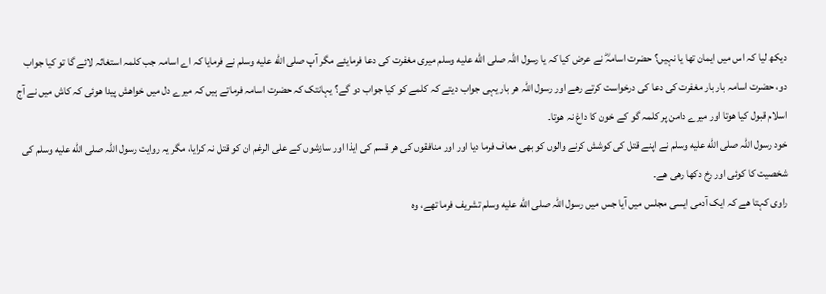دیکھ لیا کہ اس میں ایمان تھا یا نہیں؟ حضرت اسامہؓ نے عرض کیا کہ یا رسول اللہ صلى الله عليه وسلم میری مغفرت کی دعا فرمایئے مگر آپ صلى الله عليه وسلم نے فرمایا کہ اے اسامہ جب کلمہ استغاثہ لائے گا تو کیا جواب دو، حضرت اسامہ بار بار مغفرت کی دعا کی درخواست کرتے رھے اور رسول اللہ ھر بار یہی جواب دیتے کہ کلمے کو کیا جواب دو گے؟ یہانتک کہ حضرت اسامہ فرماتے ہیں کہ میرے دل میں خواھش پیدا ھوئی کہ کاش میں نے آج اسلام قبول کیا ھوتا اور میرے دامن پر کلمہ گو کے خون کا داغ نہ ھوتا۔
خود رسول اللہ صلى الله عليه وسلم نے اپنے قتل کی کوشش کرنے والوں کو بھی معاف فرما دیا اور اور منافقوں کی ھر قسم کی ایذا اور سازشوں کے علی الرغم ان کو قتل نہ کرایا، مگر یہ روایت رسول اللہ صلى الله عليه وسلم کی شخصیت کا کوئی اور رخ دکھا رھی ھے۔
راوی کہتا ھے کہ ایک آدمی ایسی مجلس میں آیا جس میں رسول اللہ صلى الله عليه وسلم تشریف فرما تھے، وہ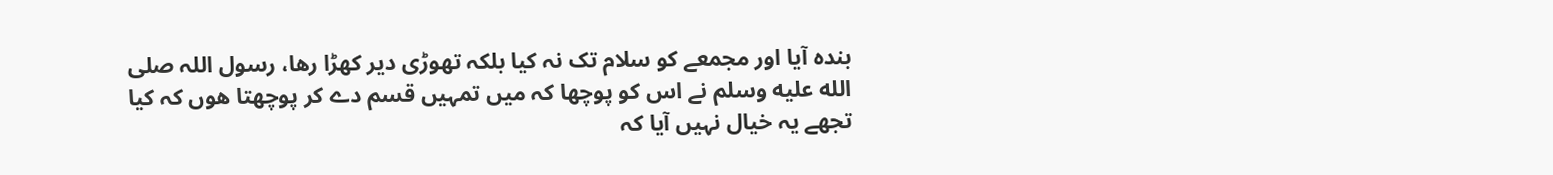بندہ آیا اور مجمعے کو سلام تک نہ کیا بلکہ تھوڑی دیر کھڑا رھا، رسول اللہ صلى الله عليه وسلم نے اس کو پوچھا کہ میں تمہیں قسم دے کر پوچھتا ھوں کہ کیا تجھے یہ خیال نہیں آیا کہ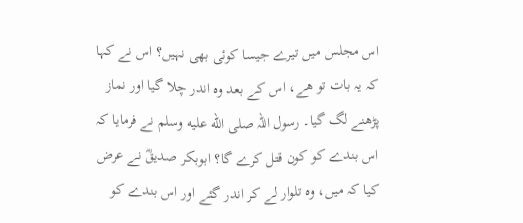اس مجلس میں تیرے جیسا کوئی بھی نہیں؟ اس نے کہا کہ یہ بات تو ھے، اس کے بعد وہ اندر چلا گیا اور نماز پڑھنے لگ گیا۔ رسول اللہ صلى الله عليه وسلم نے فرمایا کہ اس بندے کو کون قتل کرے گا؟ ابوبکر صدیقؓ نے عرض کیا کہ میں، وہ تلوار لے کر اندر گئے اور اس بندے کو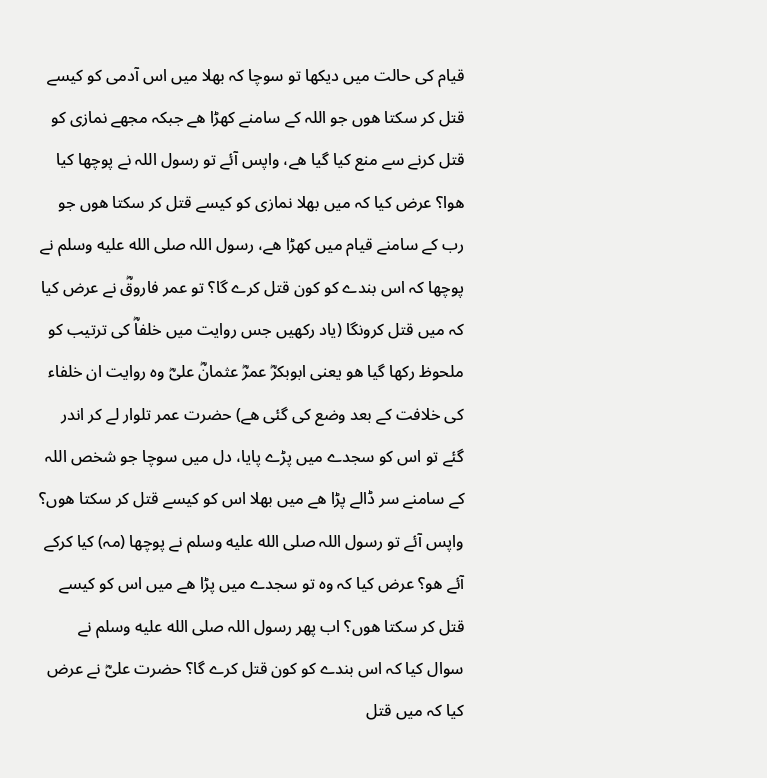قیام کی حالت میں دیکھا تو سوچا کہ بھلا میں اس آدمی کو کیسے قتل کر سکتا ھوں جو اللہ کے سامنے کھڑا ھے جبکہ مجھے نمازی کو قتل کرنے سے منع کیا گیا ھے، واپس آئے تو رسول اللہ نے پوچھا کیا ھوا؟ عرض کیا کہ میں بھلا نمازی کو کیسے قتل کر سکتا ھوں جو رب کے سامنے قیام میں کھڑا ھے، رسول اللہ صلى الله عليه وسلم نے پوچھا کہ اس بندے کو کون قتل کرے گا؟ تو عمر فاروقؓ نے عرض کیا کہ میں قتل کرونگا (یاد رکھیں جس روایت میں خلفاؓ کی ترتیب کو ملحوظ رکھا گیا ھو یعنی ابوبکرؓ عمرؓ عثمانؓ علیؓ وہ روایت ان خلفاء کی خلافت کے بعد وضع کی گئی ھے) حضرت عمر تلوار لے کر اندر گئے تو اس کو سجدے میں پڑے پایا، دل میں سوچا جو شخص اللہ کے سامنے سر ڈالے پڑا ھے میں بھلا اس کو کیسے قتل کر سکتا ھوں؟ واپس آئے تو رسول اللہ صلى الله عليه وسلم نے پوچھا (مہ) کیا کرکے آئے ھو؟ عرض کیا کہ وہ تو سجدے میں پڑا ھے میں اس کو کیسے قتل کر سکتا ھوں؟ اب پھر رسول اللہ صلى الله عليه وسلم نے سوال کیا کہ اس بندے کو کون قتل کرے گا؟ حضرت علیؓ نے عرض کیا کہ میں قتل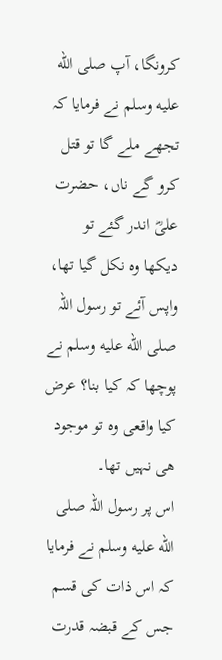کرونگا، آپ صلى الله عليه وسلم نے فرمایا کہ تجھے ملے گا تو قتل کرو گے ناں، حضرت علیؓ اندر گئے تو دیکھا وہ نکل گیا تھا، واپس آئے تو رسول اللہ صلى الله عليه وسلم نے پوچھا کہ کیا بنا؟ عرض کیا واقعی وہ تو موجود ھی نہیں تھا۔
اس پر رسول اللہ صلى الله عليه وسلم نے فرمایا کہ اس ذات کی قسم جس کے قبضہ قدرت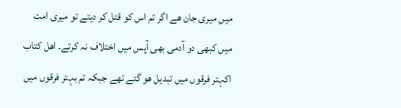میں میری جان ھے اگر تم اس کو قتل کر دیتے تو میری امت میں کبھی دو آدمی بھی آپس میں اختلاف نہ کرتے۔ اھل کتاب اکہتر فرقوں میں تبدیل ھو گئے تھے جبکہ تم بہتر فرقوں میں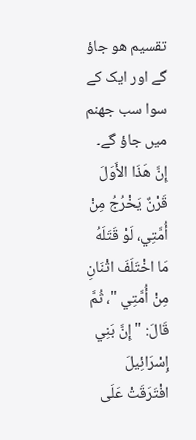تقسیم ھو جاؤ گے اور ایک کے سوا سب جھنم میں جاؤ گے۔
إِنَّ هَذَا الأَوَلَ قَرْنٌ يَخْرُجُ مِنْ أُمَّتِي، لَوْ قَتَلَهُ مَا اخْتَلَفَ اثْنَانِ مِنْ أُمَّتِي "، ثُمَّ قَالَ: " إِنَّ بَنِي إِسْرَائِيلَ افْتَرَقَتْ عَلَى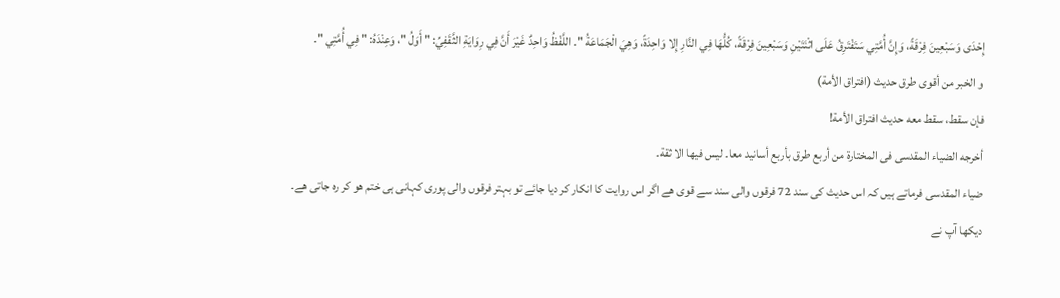إِحْدَى وَسَبْعِينَ فِرْقَةً، وَإِنَّ أُمَّتِي سَتَفْتَرِقُ عَلَى اثْنَتَيْنِ وَسَبْعِينَ فِرْقَةً، كُلُّهَا فِي النَّارِ إِلا وَاحِدَةً، وَهِيَ الْجَمَاعَةُ "۔ اللَّفْظُ وَاحِدٌ غَيْرَ أَنَّ فِي رِوَايَةِ الثَّقَفِيِّ: " أَوَلُ "، وَعِنْدَهُ: " فِي أُمَّتِي "۔
و الخبر من أقوى طرق حديث (افتراق الأمة)
فإن سقط، سقط معه حديث افتراق الأمة!
أخرجه الضياء المقدسى فى المختارة من أربع طرق بأربع أسانيد معا۔ ليس فيها الا ثقة۔
ضیاء المقدسی فرماتے ہیں کہ اس حدیث کی سند 72 فرقوں والی سند سے قوی ھے اگر اس روایت کا انکار کر دیا جائے تو بہتر فرقوں والی پوری کہانی ہی ختم ھو کر رہ جاتی ھے۔
دیکھا آپ نے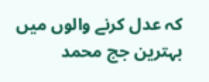کہ عدل کرنے والوں میں بہترین جج محمد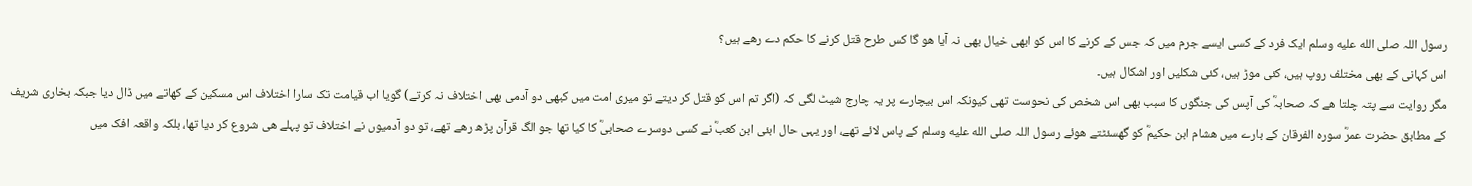رسول اللہ صلى الله عليه وسلم ایک فرد کے کسی ایسے جرم میں کہ جس کے کرنے کا اس کو ابھی خیال بھی نہ آیا ھو گا کس طرح قتل کرنے کا حکم دے رھے ہیں؟
اس کہانی کے بھی مختلف روپ ہیں، کئی موڑ ہیں، کئی شکلیں اور اشکال ہیں۔
مگر روایت سے پتہ چلتا ھے کہ صحابہؓ کی آپس کی جنگوں کا سبب بھی اس شخص کی نحوست تھی کیونکہ اس بیچارے پر یہ چارج شیٹ لگی کہ (اگر تم اس کو قتل کر دیتے تو میری امت میں کبھی دو آدمی بھی اختلاف نہ کرتے) گویا اب قیامت تک سارا اختلاف اس مسکین کے کھاتے میں ڈال دیا جبکہ بخاری شریف کے مطابق حضرت عمرؓ سورہ الفرقان کے بارے میں ھشام ابن حکیمؓ کو گھسئٹتے ھوئے رسول اللہ صلى الله عليه وسلم کے پاس لائے تھے، اور یہی حال ابئی ابن کعبؓ نے کسی دوسرے صحابیؓ کا کیا تھا جو الگ قرآن پڑھ رھے تھے، تو دو آدمیوں نے اختلاف تو پہلے ھی شروع کر دیا تھا، بلکہ واقعہ افک میں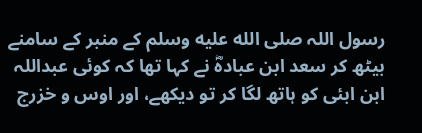رسول اللہ صلى الله عليه وسلم کے منبر کے سامنے بیٹھ کر سعد ابن عبادہؓ نے کہا تھا کہ کوئی عبداللہ ابن ابئی کو ہاتھ لگا کر تو دیکھے، اور اوس و خزرج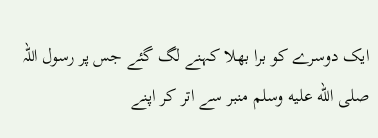ایک دوسرے کو برا بھلا کہنے لگ گئے جس پر رسول اللہ صلى الله عليه وسلم منبر سے اتر کر اپنے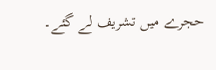حجرے میں تشریف لے گئے۔